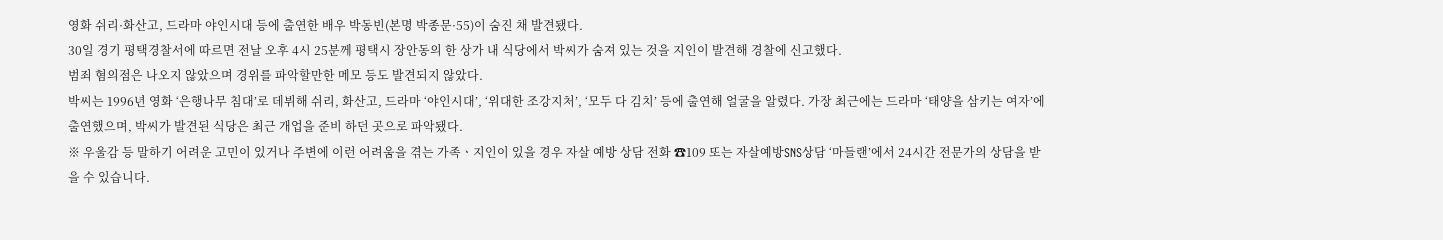영화 쉬리·화산고, 드라마 야인시대 등에 출연한 배우 박동빈(본명 박종문·55)이 숨진 채 발견됐다.
30일 경기 평택경찰서에 따르면 전날 오후 4시 25분께 평택시 장안동의 한 상가 내 식당에서 박씨가 숨져 있는 것을 지인이 발견해 경찰에 신고했다.
범죄 혐의점은 나오지 않았으며 경위를 파악할만한 메모 등도 발견되지 않았다.
박씨는 1996년 영화 ‘은행나무 침대’로 데뷔해 쉬리, 화산고, 드라마 ‘야인시대’, ‘위대한 조강지처’, ‘모두 다 김치’ 등에 출연해 얼굴을 알렸다. 가장 최근에는 드라마 ‘태양을 삼키는 여자’에 출연했으며, 박씨가 발견된 식당은 최근 개업을 준비 하던 곳으로 파악됐다.
※ 우울감 등 말하기 어려운 고민이 있거나 주변에 이런 어려움을 겪는 가족ㆍ지인이 있을 경우 자살 예방 상담 전화 ☎109 또는 자살예방SNS상담 ‘마들랜’에서 24시간 전문가의 상담을 받을 수 있습니다.